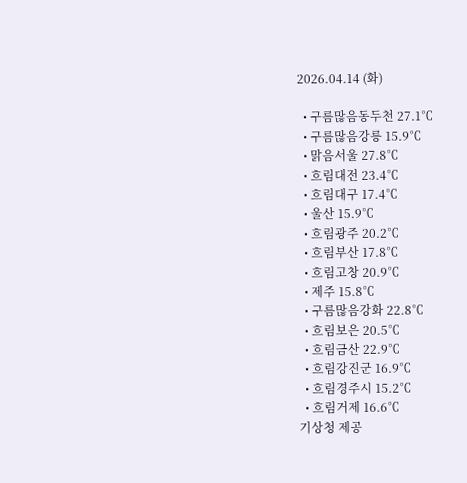2026.04.14 (화)

  • 구름많음동두천 27.1℃
  • 구름많음강릉 15.9℃
  • 맑음서울 27.8℃
  • 흐림대전 23.4℃
  • 흐림대구 17.4℃
  • 울산 15.9℃
  • 흐림광주 20.2℃
  • 흐림부산 17.8℃
  • 흐림고창 20.9℃
  • 제주 15.8℃
  • 구름많음강화 22.8℃
  • 흐림보은 20.5℃
  • 흐림금산 22.9℃
  • 흐림강진군 16.9℃
  • 흐림경주시 15.2℃
  • 흐림거제 16.6℃
기상청 제공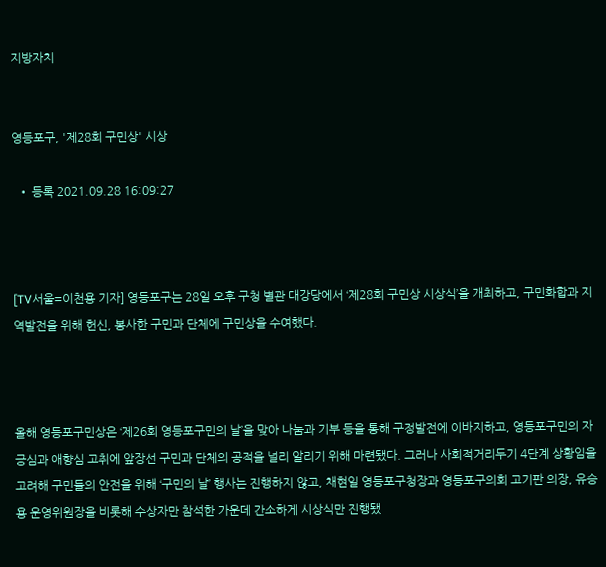지방자치


영등포구, '제28회 구민상' 시상

  • 등록 2021.09.28 16:09:27



[TV서울=이천용 기자] 영등포구는 28일 오후 구청 별관 대강당에서 ‘제28회 구민상 시상식’을 개최하고, 구민화합과 지역발전을 위해 헌신, 봉사한 구민과 단체에 구민상을 수여했다.



올해 영등포구민상은 ‘제26회 영등포구민의 날’을 맞아 나눔과 기부 등을 통해 구정발전에 이바지하고, 영등포구민의 자긍심과 애향심 고취에 앞장선 구민과 단체의 공적을 널리 알리기 위해 마련됐다. 그러나 사회적거리두기 4단계 상황임을 고려해 구민들의 안전을 위해 ‘구민의 날’ 행사는 진행하지 않고, 채현일 영등포구청장과 영등포구의회 고기판 의장, 유승용 운영위원장을 비롯해 수상자만 참석한 가운데 간소하게 시상식만 진행됐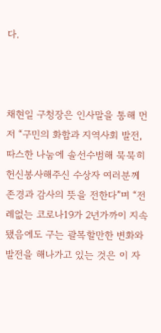다.



채현일 구청장은 인사말을 통해 먼저 “구민의 화합과 지역사회 발전, 따스한 나눔에 솔선수범해 묵묵히 헌신봉사해주신 수상자 여러분께 존경과 감사의 뜻을 전한다”며 “전례없는 코로나19가 2년가까이 지속됐음에도 구는 괄목할만한 변화와 발전을 해나가고 있는 것은 이 자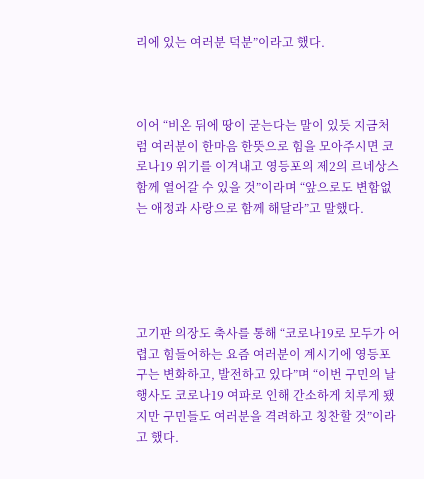리에 있는 여러분 덕분”이라고 했다.



이어 “비온 뒤에 땅이 굳는다는 말이 있듯 지금처럼 여러분이 한마음 한뜻으로 힘을 모아주시면 코로나19 위기를 이겨내고 영등포의 제2의 르네상스 함께 열어갈 수 있을 것”이라며 “앞으로도 변함없는 애정과 사랑으로 함께 해달라”고 말했다.





고기판 의장도 축사를 통해 “코로나19로 모두가 어렵고 힘들어하는 요즘 여러분이 계시기에 영등포구는 변화하고, 발전하고 있다”며 “이번 구민의 날 행사도 코로나19 여파로 인해 간소하게 치루게 됐지만 구민들도 여러분을 격려하고 칭찬할 것”이라고 했다.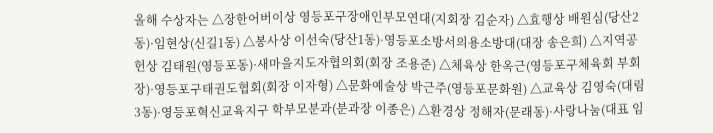올해 수상자는 △장한어버이상 영등포구장애인부모연대(지회장 김순자) △효행상 배원심(당산2동)·임현상(신길1동) △봉사상 이선숙(당산1동)·영등포소방서의용소방대(대장 송은희) △지역공헌상 김태원(영등포동)·새마을지도자협의회(회장 조용준) △체육상 한옥근(영등포구체육회 부회장)·영등포구태권도협회(회장 이자형) △문화예술상 박근주(영등포문화원) △교육상 김영숙(대림3동)·영등포혁신교육지구 학부모분과(분과장 이종은) △환경상 정해자(문래동)·사랑나눔(대표 임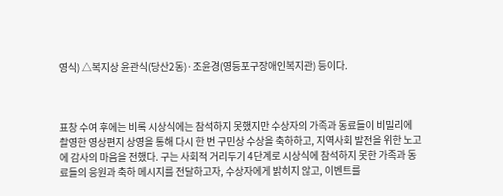영식) △복지상 윤관식(당산2동)·조윤경(영등포구장애인복지관) 등이다.



표창 수여 후에는 비록 시상식에는 참석하지 못했지만 수상자의 가족과 동료들이 비밀리에 촬영한 영상편지 상영을 통해 다시 한 번 구민상 수상을 축하하고, 지역사회 발전을 위한 노고에 감사의 마음을 전했다. 구는 사회적 거리두기 4단계로 시상식에 참석하지 못한 가족과 동료들의 응원과 축하 메시지를 전달하고자, 수상자에게 밝히지 않고, 이벤트를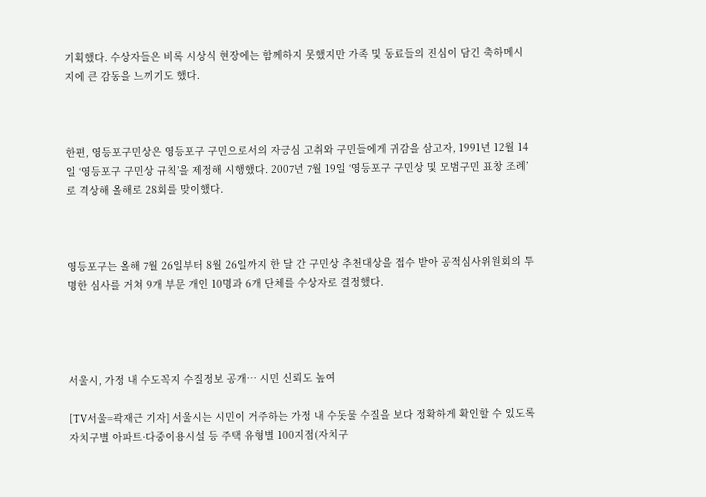기획했다. 수상자들은 비록 시상식 현장에는 함께하지 못했지만 가족 및 동료들의 진심이 담긴 축하메시지에 큰 감동을 느끼기도 했다.



한편, 영등포구민상은 영등포구 구민으로서의 자긍심 고취와 구민들에게 귀감을 삼고자, 1991년 12월 14일 ‘영등포구 구민상 규칙’을 제정해 시행했다. 2007년 7월 19일 ‘영등포구 구민상 및 모범구민 표창 조례’로 격상해 올해로 28회를 맞이했다.



영등포구는 올해 7월 26일부터 8월 26일까지 한 달 간 구민상 추천대상을 접수 받아 공적심사위원회의 투명한 심사를 거쳐 9개 부문 개인 10명과 6개 단체를 수상자로 결정했다.




서울시, 가정 내 수도꼭지 수질정보 공개… 시민 신뢰도 높여

[TV서울=곽재근 기자] 서울시는 시민이 거주하는 가정 내 수돗물 수질을 보다 정확하게 확인할 수 있도록 자치구별 아파트·다중이용시설 등 주택 유형별 100지점(자치구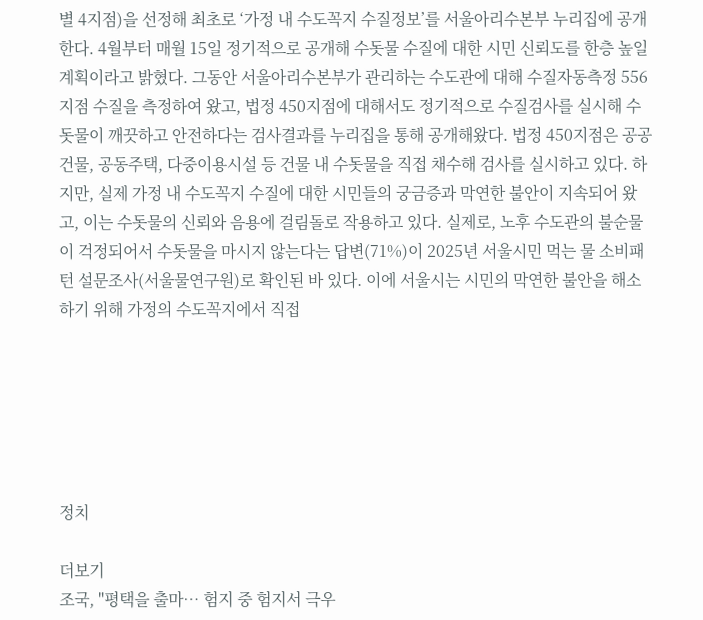별 4지점)을 선정해 최초로 ‘가정 내 수도꼭지 수질정보’를 서울아리수본부 누리집에 공개한다. 4월부터 매월 15일 정기적으로 공개해 수돗물 수질에 대한 시민 신뢰도를 한층 높일 계획이라고 밝혔다. 그동안 서울아리수본부가 관리하는 수도관에 대해 수질자동측정 556지점 수질을 측정하여 왔고, 법정 450지점에 대해서도 정기적으로 수질검사를 실시해 수돗물이 깨끗하고 안전하다는 검사결과를 누리집을 통해 공개해왔다. 법정 450지점은 공공건물, 공동주택, 다중이용시설 등 건물 내 수돗물을 직접 채수해 검사를 실시하고 있다. 하지만, 실제 가정 내 수도꼭지 수질에 대한 시민들의 궁금증과 막연한 불안이 지속되어 왔고, 이는 수돗물의 신뢰와 음용에 걸림돌로 작용하고 있다. 실제로, 노후 수도관의 불순물이 걱정되어서 수돗물을 마시지 않는다는 답변(71%)이 2025년 서울시민 먹는 물 소비패턴 설문조사(서울물연구원)로 확인된 바 있다. 이에 서울시는 시민의 막연한 불안을 해소하기 위해 가정의 수도꼭지에서 직접






정치

더보기
조국, "평택을 출마… 험지 중 험지서 극우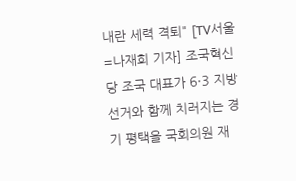내란 세력 격퇴" [TV서울=나재희 기자] 조국혁신당 조국 대표가 6·3 지방선거와 함께 치러지는 경기 평택을 국회의원 재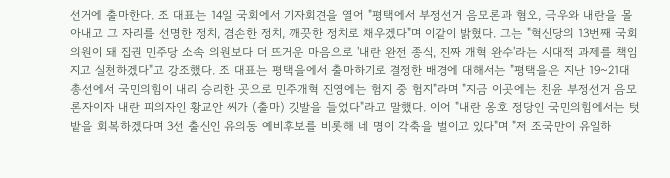선거에 출마한다. 조 대표는 14일 국회에서 기자회견을 열어 "평택에서 부정선거 음모론과 혐오, 극우와 내란을 몰아내고 그 자리를 선명한 정치, 겸손한 정치, 깨끗한 정치로 채우겠다"며 이같이 밝혔다. 그는 "혁신당의 13번째 국회의원이 돼 집권 민주당 소속 의원보다 더 뜨거운 마음으로 '내란 완전 종식, 진짜 개혁 완수'라는 시대적 과제를 책임지고 실천하겠다"고 강조했다. 조 대표는 평택을에서 출마하기로 결정한 배경에 대해서는 "평택을은 지난 19~21대 총선에서 국민의힘이 내리 승리한 곳으로 민주개혁 진영에는 험지 중 험지"라며 "지금 이곳에는 친윤 부정선거 음모론자이자 내란 피의자인 황교안 씨가 (출마) 깃발을 들었다"라고 말했다. 이어 "내란 옹호 정당인 국민의힘에서는 텃밭을 회복하겠다며 3선 출신인 유의동 예비후보를 비롯해 네 명이 각축을 벌이고 있다"며 "저 조국만이 유일하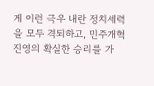게 이런 극우 내란 정치세력을 모두 격퇴하고, 민주개혁 진영의 확실한 승리를 가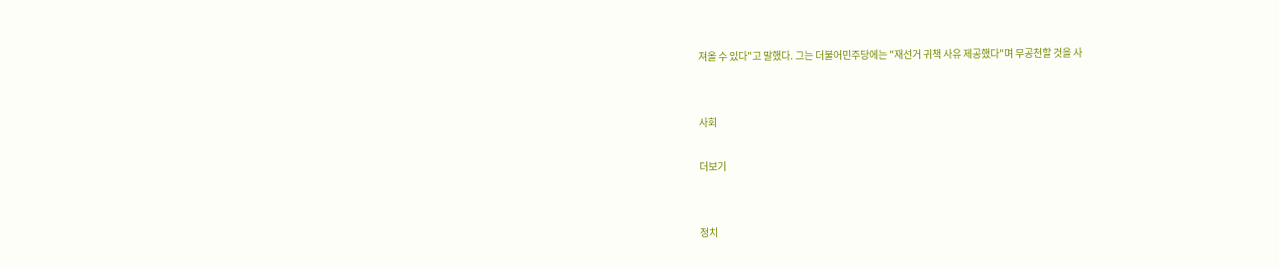져올 수 있다"고 말했다. 그는 더불어민주당에는 "재선거 귀책 사유 제공했다"며 무공천할 것을 사


사회

더보기


정치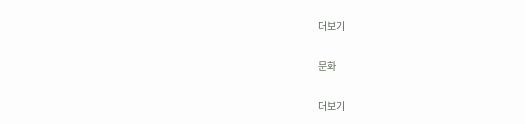더보기

문화

더보기